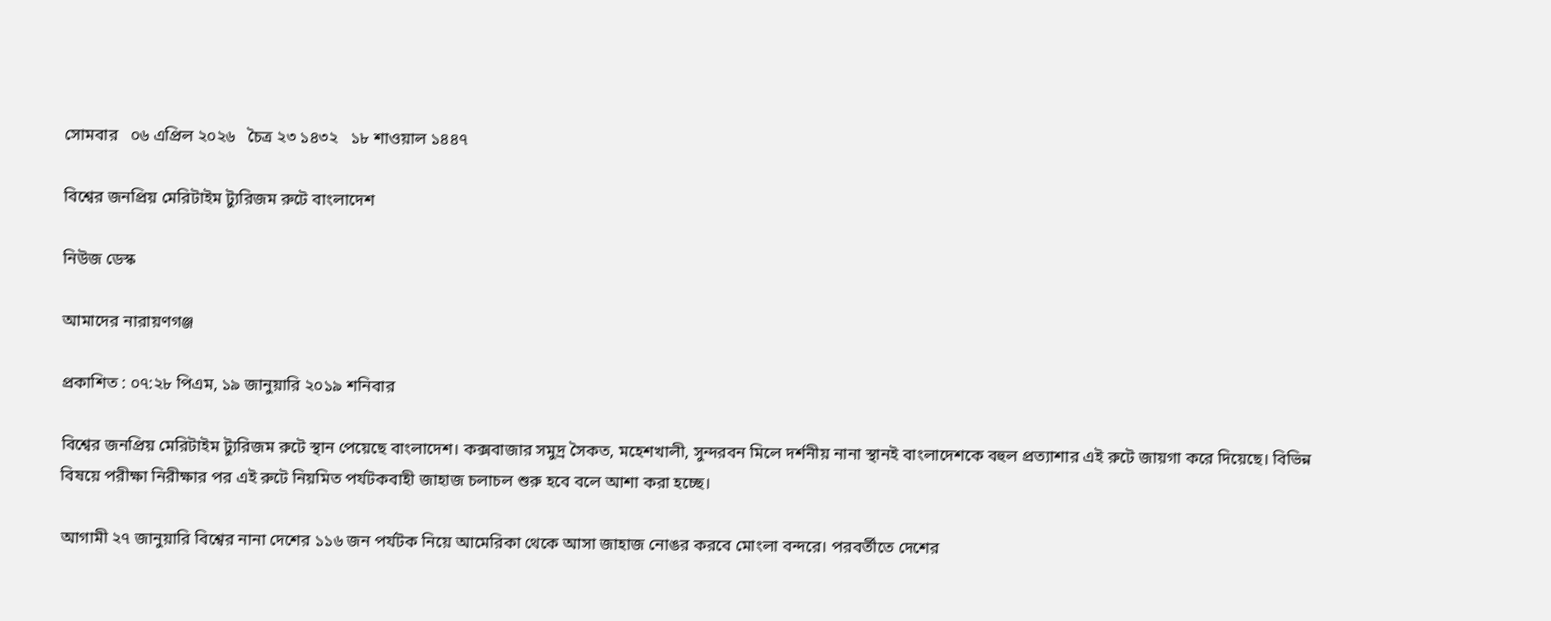সোমবার   ০৬ এপ্রিল ২০২৬   চৈত্র ২৩ ১৪৩২   ১৮ শাওয়াল ১৪৪৭

বিশ্বের জনপ্রিয় মেরিটাইম ট্যুরিজম রুটে বাংলাদেশ

নিউজ ডেস্ক

আমাদের নারায়ণগঞ্জ

প্রকাশিত : ০৭:২৮ পিএম, ১৯ জানুয়ারি ২০১৯ শনিবার

বিশ্বের জনপ্রিয় মেরিটাইম ট্যুরিজম রুটে স্থান পেয়েছে বাংলাদেশ। কক্সবাজার সমুদ্র সৈকত, মহেশখালী, সুন্দরবন মিলে দর্শনীয় নানা স্থানই বাংলাদেশকে বহুল প্রত্যাশার এই রুটে জায়গা করে দিয়েছে। বিভিন্ন বিষয়ে পরীক্ষা নিরীক্ষার পর এই রুটে নিয়মিত পর্যটকবাহী জাহাজ চলাচল শুরু হবে বলে আশা করা হচ্ছে।

আগামী ২৭ জানুয়ারি বিশ্বের নানা দেশের ১১৬ জন পর্যটক নিয়ে আমেরিকা থেকে আসা জাহাজ নোঙর করবে মোংলা বন্দরে। পরবর্তীতে দেশের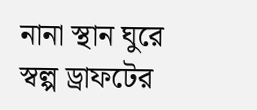নানা স্থান ঘুরে স্বল্প ড্রাফটের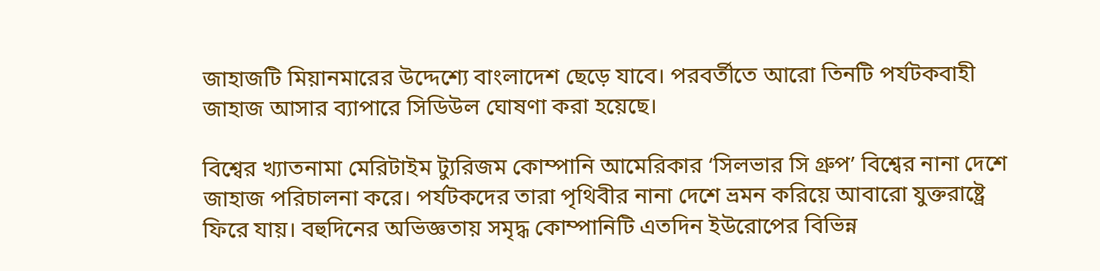জাহাজটি মিয়ানমারের উদ্দেশ্যে বাংলাদেশ ছেড়ে যাবে। পরবর্তীতে আরো তিনটি পর্যটকবাহী জাহাজ আসার ব্যাপারে সিডিউল ঘোষণা করা হয়েছে।

বিশ্বের খ্যাতনামা মেরিটাইম ট্যুরিজম কোম্পানি আমেরিকার ‘সিলভার সি গ্রুপ’ বিশ্বের নানা দেশে জাহাজ পরিচালনা করে। পর্যটকদের তারা পৃথিবীর নানা দেশে ভ্রমন করিয়ে আবারো যুক্তরাষ্ট্রে ফিরে যায়। বহুদিনের অভিজ্ঞতায় সমৃদ্ধ কোম্পানিটি এতদিন ইউরোপের বিভিন্ন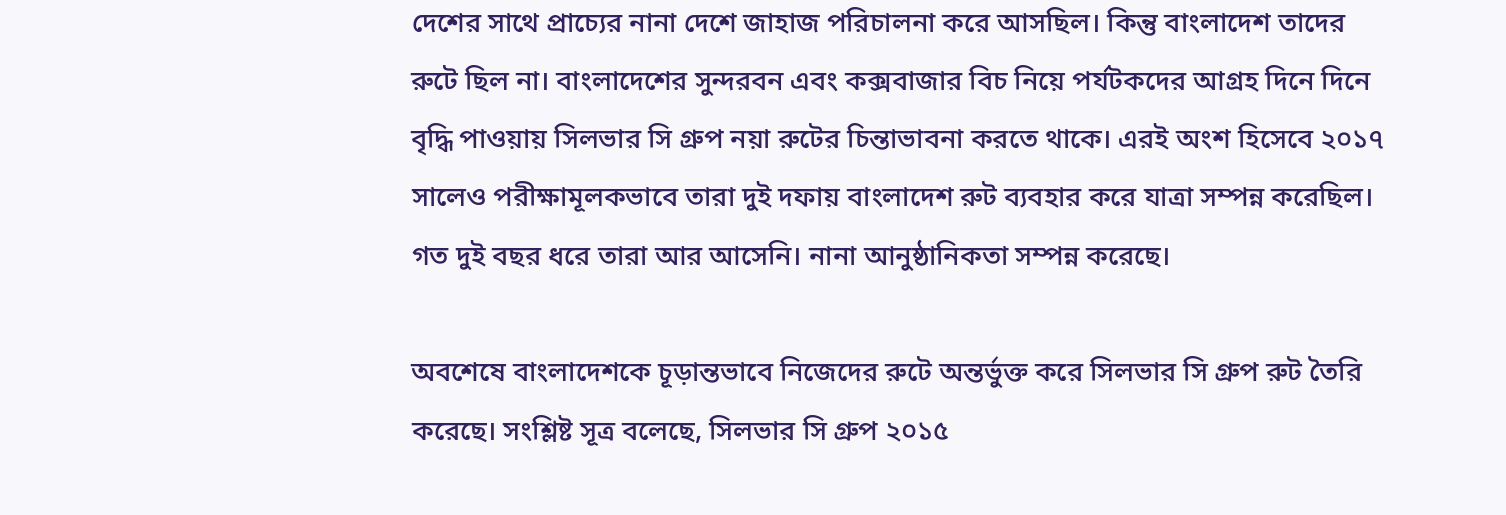দেশের সাথে প্রাচ্যের নানা দেশে জাহাজ পরিচালনা করে আসছিল। কিন্তু বাংলাদেশ তাদের রুটে ছিল না। বাংলাদেশের সুন্দরবন এবং কক্সবাজার বিচ নিয়ে পর্যটকদের আগ্রহ দিনে দিনে বৃদ্ধি পাওয়ায় সিলভার সি গ্রুপ নয়া রুটের চিন্তাভাবনা করতে থাকে। এরই অংশ হিসেবে ২০১৭ সালেও পরীক্ষামূলকভাবে তারা দুই দফায় বাংলাদেশ রুট ব্যবহার করে যাত্রা সম্পন্ন করেছিল। গত দুই বছর ধরে তারা আর আসেনি। নানা আনুষ্ঠানিকতা সম্পন্ন করেছে।

অবশেষে বাংলাদেশকে চূড়ান্তভাবে নিজেদের রুটে অন্তর্ভুক্ত করে সিলভার সি গ্রুপ রুট তৈরি করেছে। সংশ্লিষ্ট সূত্র বলেছে, সিলভার সি গ্রুপ ২০১৫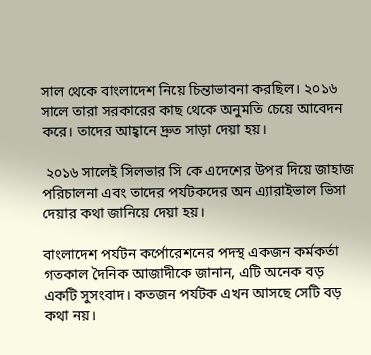সাল থেকে বাংলাদেশ নিয়ে চিন্তাভাবনা করছিল। ২০১৬ সালে তারা সরকারের কাছ থেকে অনুমতি চেয়ে আবেদন করে। তাদের আহ্বানে দ্রুত সাড়া দেয়া হয়।

 ২০১৬ সালেই সিলভার সি কে এদেশের উপর দিয়ে জাহাজ পরিচালনা এবং তাদের পর্যটকদের অন এ্যারাইভাল ভিসা দেয়ার কথা জানিয়ে দেয়া হয়।

বাংলাদেশ পর্যটন কর্পোরেশনের পদস্থ একজন কর্মকর্তা গতকাল দৈনিক আজাদীকে জানান, এটি অনেক বড় একটি সুসংবাদ। কতজন পর্যটক এখন আসছে সেটি বড় কথা নয়।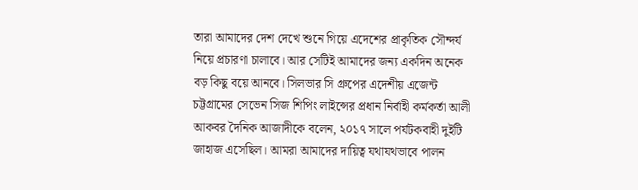তারা আমাদের দেশ দেখে শুনে গিয়ে এদেশের প্রাকৃতিক সৌন্দর্য নিয়ে প্রচারণা চালাবে। আর সেটিই আমাদের জন্য একদিন অনেক বড় কিছু বয়ে আনবে। সিলভার সি গ্রুপের এদেশীয় এজেন্ট চট্টগ্রামের সেভেন সিজ শিপিং লাইন্সের প্রধান নির্বাহী কর্মকর্তা আলী আকবর দৈনিক আজাদীকে বলেন, ২০১৭ সালে পর্যটকবাহী দুইটি জাহাজ এসেছিল। আমরা আমাদের দায়িত্ব যথাযথভাবে পালন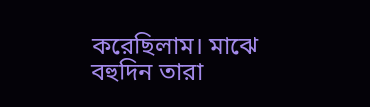করেছিলাম। মাঝে বহুদিন তারা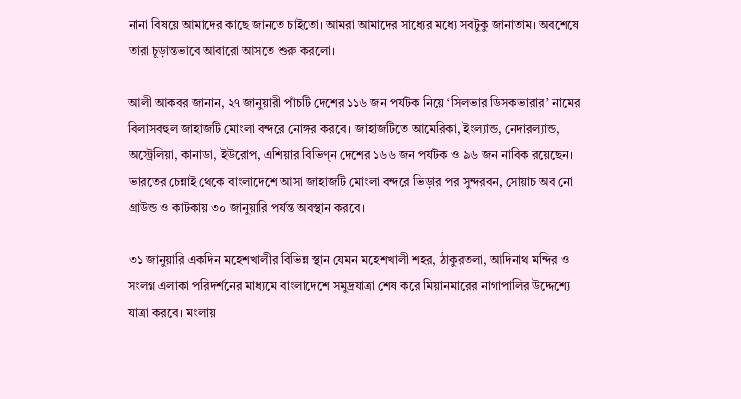নানা বিষয়ে আমাদের কাছে জানতে চাইতো। আমরা আমাদের সাধ্যের মধ্যে সবটুকু জানাতাম। অবশেষে তারা চূড়ান্তভাবে আবারো আসতে শুরু করলো।

আলী আকবর জানান, ২৭ জানুয়ারী পাঁচটি দেশের ১১৬ জন পর্যটক নিয়ে ‘সিলভার ডিসকভারার’ নামের বিলাসবহুল জাহাজটি মোংলা বন্দরে নোঙ্গর করবে। জাহাজটিতে আমেরিকা, ইংল্যান্ড, নেদারল্যান্ড, অস্ট্রেলিয়া, কানাডা, ইউরোপ, এশিয়ার বিভিণ্ন দেশের ১৬৬ জন পর্যটক ও ৯৬ জন নাবিক রয়েছেন। ভারতের চেন্নাই থেকে বাংলাদেশে আসা জাহাজটি মোংলা বন্দরে ভিড়ার পর সুন্দরবন, সোয়াচ অব নো গ্রাউন্ড ও কাটকায় ৩০ জানুয়ারি পর্যন্ত অবস্থান করবে।

৩১ জানুয়ারি একদিন মহেশখালীর বিভিন্ন স্থান যেমন মহেশখালী শহর, ঠাকুরতলা, আদিনাথ মন্দির ও সংলগ্ন এলাকা পরিদর্শনের মাধ্যমে বাংলাদেশে সমুদ্রযাত্রা শেষ করে মিয়ানমারের নাগাপালির উদ্দেশ্যে যাত্রা করবে। মংলায়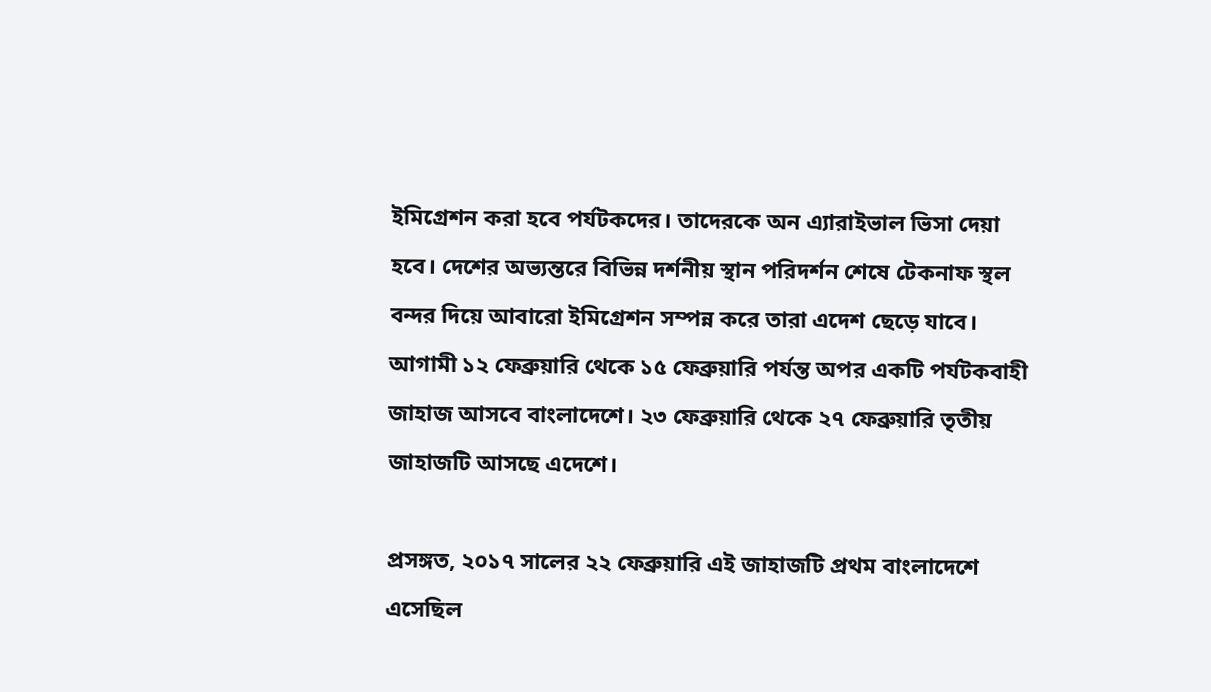ইমিগ্রেশন করা হবে পর্যটকদের। তাদেরকে অন এ্যারাইভাল ভিসা দেয়া হবে। দেশের অভ্যন্তরে বিভিন্ন দর্শনীয় স্থান পরিদর্শন শেষে টেকনাফ স্থল বন্দর দিয়ে আবারো ইমিগ্রেশন সম্পন্ন করে তারা এদেশ ছেড়ে যাবে। আগামী ১২ ফেব্রুয়ারি থেকে ১৫ ফেব্রুয়ারি পর্যন্ত অপর একটি পর্যটকবাহী জাহাজ আসবে বাংলাদেশে। ২৩ ফেব্রুয়ারি থেকে ২৭ ফেব্রুয়ারি তৃতীয় জাহাজটি আসছে এদেশে।

প্রসঙ্গত, ২০১৭ সালের ২২ ফেব্রুয়ারি এই জাহাজটি প্রথম বাংলাদেশে এসেছিল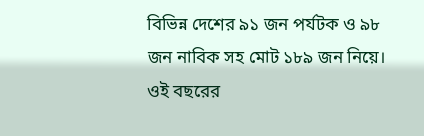বিভিন্ন দেশের ৯১ জন পর্যটক ও ৯৮ জন নাবিক সহ মোট ১৮৯ জন নিয়ে। ওই বছরের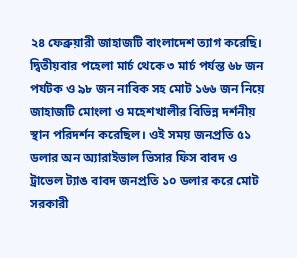২৪ ফেব্রুয়ারী জাহাজটি বাংলাদেশ ত্যাগ করেছি। দ্বিতীয়বার পহেলা মার্চ থেকে ৩ মার্চ পর্যন্ত ৬৮ জন পর্যটক ও ৯৮ জন নাবিক সহ মোট ১৬৬ জন নিয়ে জাহাজটি মোংলা ও মহেশখালীর বিভিন্ন দর্শনীয় স্থান পরিদর্শন করেছিল। ওই সময় জনপ্রতি ৫১ ডলার অন অ্যারাইভাল ভিসার ফিস বাবদ ও ট্রাভেল ট্যাঙ বাবদ জনপ্রতি ১০ ডলার করে মোট সরকারী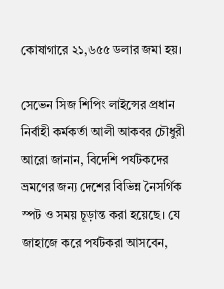কোষাগারে ২১,৬৫৫ ডলার জমা হয়।

সেভেন সিজ শিপিং লাইন্সের প্রধান নির্বাহী কর্মকর্তা আলী আকবর চৌধুরী আরো জানান, বিদেশি পর্যটকদের ভ্রমণের জন্য দেশের বিভিন্ন নৈসর্গিক স্পট ও সময় চূড়ান্ত করা হয়েছে। যে জাহাজে করে পর্যটকরা আসবেন,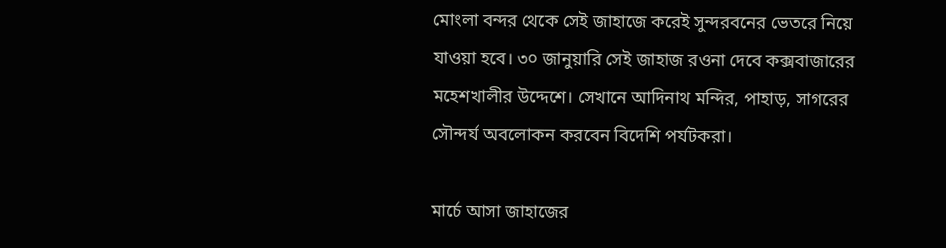মোংলা বন্দর থেকে সেই জাহাজে করেই সুন্দরবনের ভেতরে নিয়ে যাওয়া হবে। ৩০ জানুয়ারি সেই জাহাজ রওনা দেবে কক্সবাজারের মহেশখালীর উদ্দেশে। সেখানে আদিনাথ মন্দির, পাহাড়, সাগরের সৌন্দর্য অবলোকন করবেন বিদেশি পর্যটকরা।

মার্চে আসা জাহাজের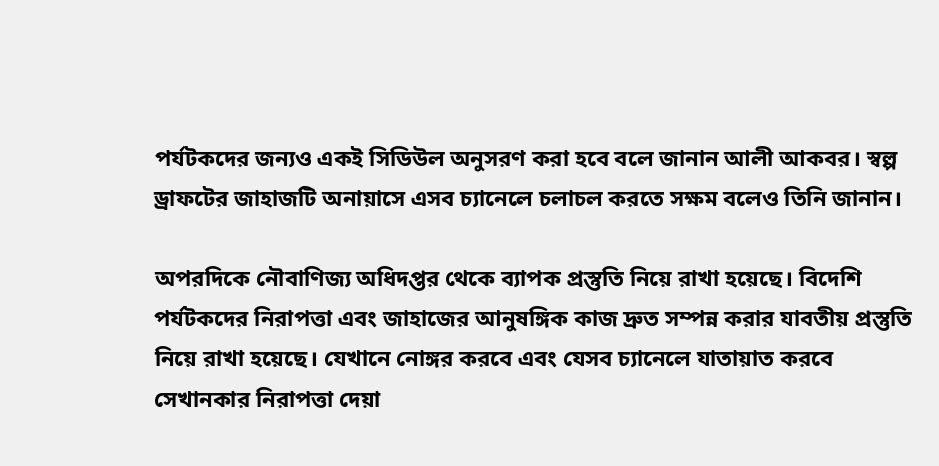পর্যটকদের জন্যও একই সিডিউল অনুসরণ করা হবে বলে জানান আলী আকবর। স্বল্প ড্রাফটের জাহাজটি অনায়াসে এসব চ্যানেলে চলাচল করতে সক্ষম বলেও তিনি জানান।

অপরদিকে নৌবাণিজ্য অধিদপ্তর থেকে ব্যাপক প্রস্তুতি নিয়ে রাখা হয়েছে। বিদেশি পর্যটকদের নিরাপত্তা এবং জাহাজের আনুষঙ্গিক কাজ দ্রুত সম্পন্ন করার যাবতীয় প্রস্তুতি নিয়ে রাখা হয়েছে। যেখানে নোঙ্গর করবে এবং যেসব চ্যানেলে যাতায়াত করবে সেখানকার নিরাপত্তা দেয়া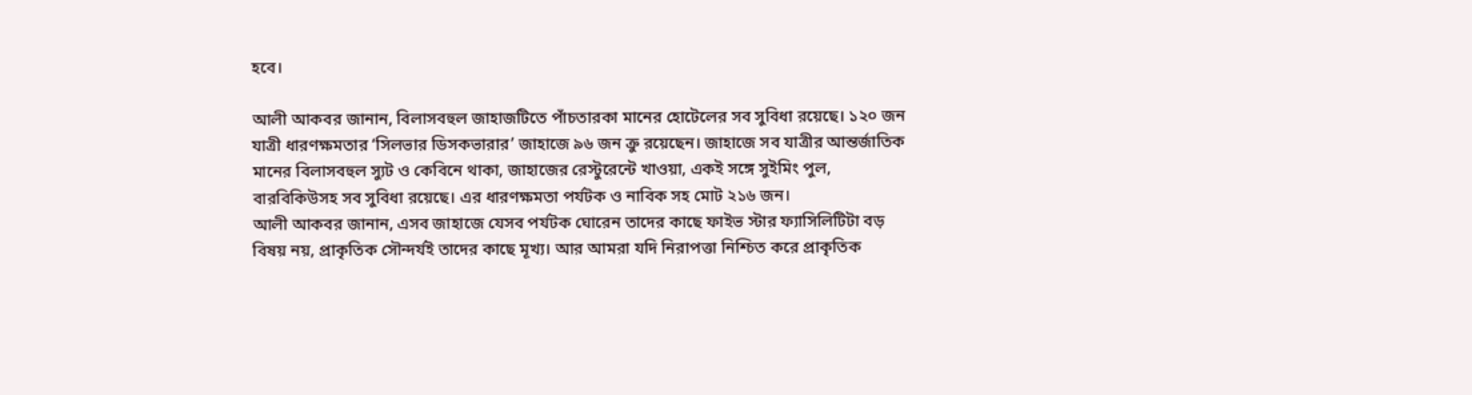হবে।

আলী আকবর জানান, বিলাসবহুল জাহাজটিতে পাঁচতারকা মানের হোটেলের সব সুবিধা রয়েছে। ১২০ জন যাত্রী ধারণক্ষমতার ‘সিলভার ডিসকভারার’ জাহাজে ৯৬ জন ক্রু রয়েছেন। জাহাজে সব যাত্রীর আন্তর্জাতিক মানের বিলাসবহুল স্যুট ও কেবিনে থাকা, জাহাজের রেস্টুরেন্টে খাওয়া, একই সঙ্গে সুইমিং পুল, বারবিকিউসহ সব সুবিধা রয়েছে। এর ধারণক্ষমতা পর্যটক ও নাবিক সহ মোট ২১৬ জন।
আলী আকবর জানান, এসব জাহাজে যেসব পর্যটক ঘোরেন তাদের কাছে ফাইভ স্টার ফ্যাসিলিটিটা বড় বিষয় নয়, প্রাকৃতিক সৌন্দর্যই তাদের কাছে মূখ্য। আর আমরা যদি নিরাপত্তা নিশ্চিত করে প্রাকৃতিক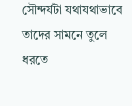সৌন্দর্যটা যথাযথাভাবে তাদের সামনে তুলে ধরতে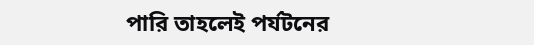পারি তাহলেই পর্যটনের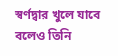স্বর্ণদ্বার খুলে যাবে বলেও তিনি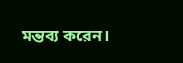মন্তব্য করেন।